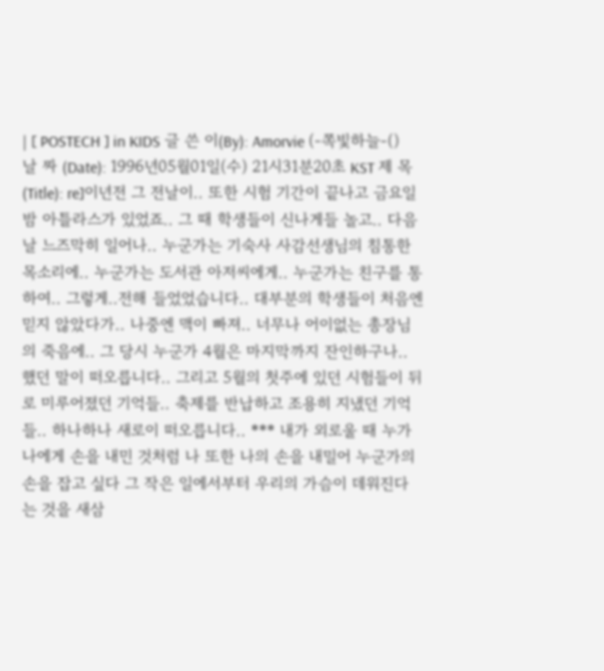| [ POSTECH ] in KIDS 글 쓴 이(By): Amorvie (-쪽빛하늘-() 날 짜 (Date): 1996년05월01일(수) 21시31분20초 KST 제 목(Title): re]이년전 그 전날이.. 또한 시험 기간이 끝나고 금요일 밤 아틀라스가 있었죠.. 그 때 학생들이 신나게들 놀고.. 다음날 느즈막히 일어나.. 누군가는 기숙사 사감선생님의 침통한 목소리에.. 누군가는 도서관 아저씨에게.. 누군가는 친구를 통하여.. 그렇게..전해 들었었습니다.. 대부분의 학생들이 처음엔 믿지 않았다가.. 나중엔 맥이 빠져.. 너무나 어이없는 총장님의 죽음에.. 그 당시 누군가 4월은 마지막까지 잔인하구나.. 했던 말이 떠오릅니다.. 그리고 5월의 첫주에 있던 시험들이 뒤로 미루어졌던 기억들.. 축제를 반납하고 조용히 지냈던 기억들.. 하나하나 새로이 떠오릅니다.. *** 내가 외로울 때 누가 나에게 손을 내민 것처럼 나 또한 나의 손을 내밀어 누군가의 손을 잡고 싶다 그 작은 일에서부터 우리의 가슴이 데워진다는 것을 새삼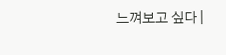느껴보고 싶다 |